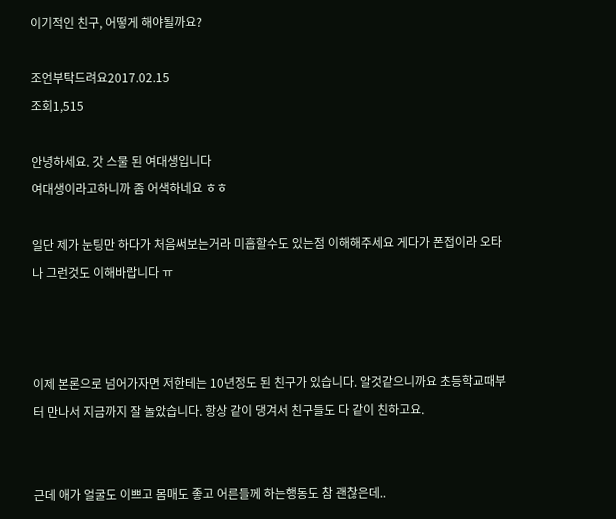이기적인 친구, 어떻게 해야될까요?

조언부탁드려요2017.02.15
조회1,515

안녕하세요. 갓 스물 된 여대생입니다
여대생이라고하니까 좀 어색하네요 ㅎㅎ

일단 제가 눈팅만 하다가 처음써보는거라 미흡할수도 있는점 이해해주세요 게다가 폰접이라 오타나 그런것도 이해바랍니다 ㅠ



이제 본론으로 넘어가자면 저한테는 10년정도 된 친구가 있습니다. 알것같으니까요 초등학교때부터 만나서 지금까지 잘 놀았습니다. 항상 같이 댕겨서 친구들도 다 같이 친하고요.


근데 애가 얼굴도 이쁘고 몸매도 좋고 어른들께 하는행동도 참 괜찮은데..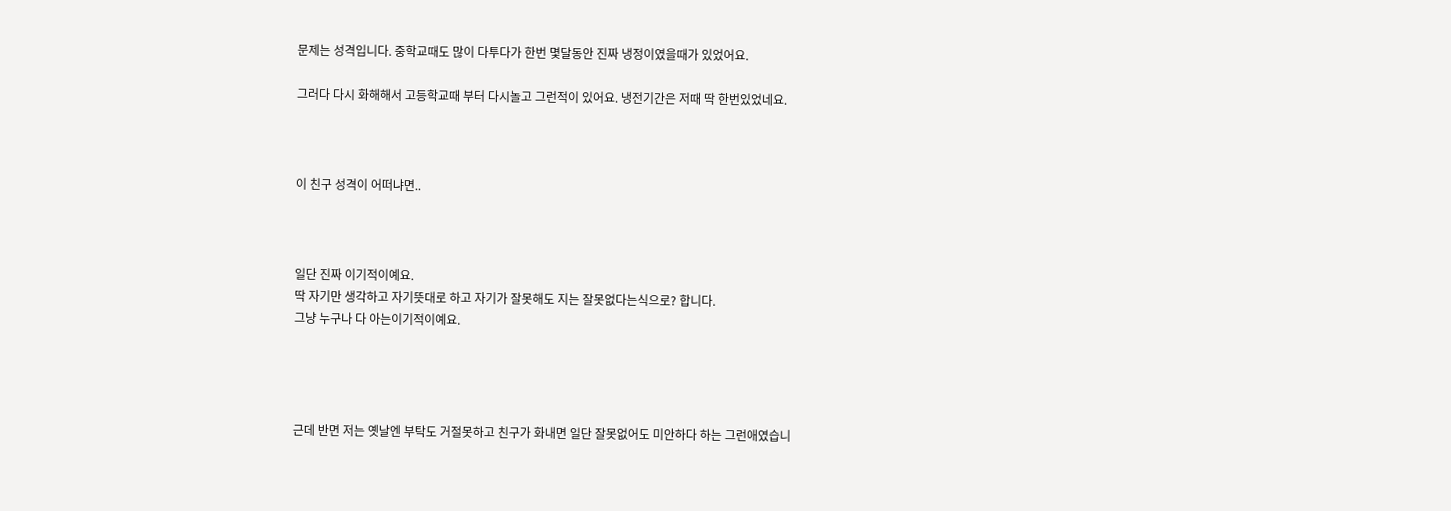문제는 성격입니다. 중학교때도 많이 다투다가 한번 몇달동안 진짜 냉정이였을때가 있었어요.

그러다 다시 화해해서 고등학교때 부터 다시놀고 그런적이 있어요. 냉전기간은 저때 딱 한번있었네요.



이 친구 성격이 어떠냐면..



일단 진짜 이기적이예요.
딱 자기만 생각하고 자기뜻대로 하고 자기가 잘못해도 지는 잘못없다는식으로? 합니다.
그냥 누구나 다 아는이기적이예요.




근데 반면 저는 옛날엔 부탁도 거절못하고 친구가 화내면 일단 잘못없어도 미안하다 하는 그런애였습니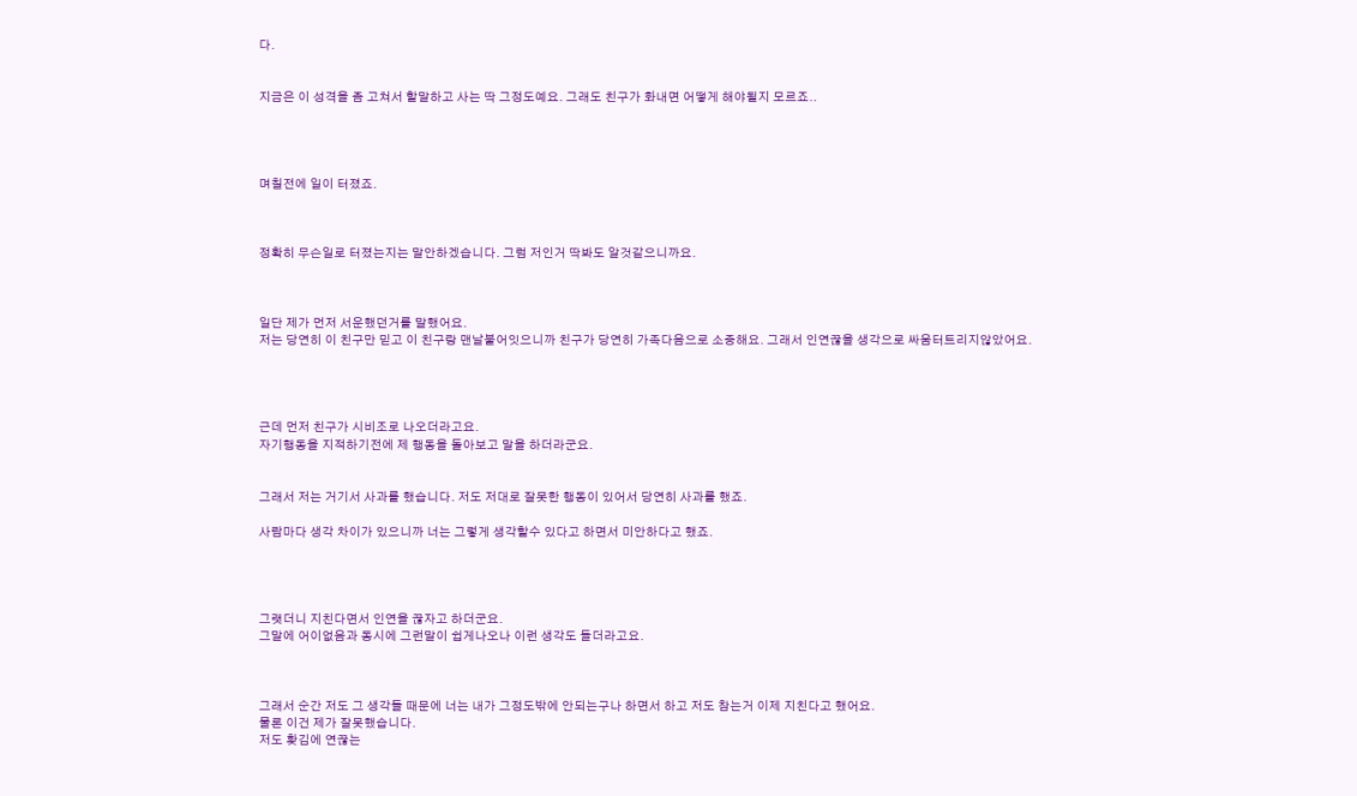다.


지금은 이 성격을 좀 고쳐서 할말하고 사는 딱 그정도예요. 그래도 친구가 화내면 어떻게 해야될지 모르죠..




며칠전에 일이 터졌죠.



정확히 무슨일로 터졌는지는 말안하겠습니다. 그럼 저인거 딱봐도 알것같으니까요.



일단 제가 먼저 서운했던거를 말했어요.
저는 당연히 이 친구만 믿고 이 친구랑 맨날붙어잇으니까 친구가 당연히 가족다음으로 소중해요. 그래서 인연끊을 생각으로 싸움터트리지않았어요.




근데 먼저 친구가 시비조로 나오더라고요.
자기행동을 지적하기전에 제 행동을 돌아보고 말을 하더라군요.


그래서 저는 거기서 사과를 했습니다. 저도 저대로 잘못한 행동이 있어서 당연히 사과를 했죠.

사람마다 생각 차이가 있으니까 너는 그렇게 생각할수 있다고 하면서 미안하다고 했죠.




그랫더니 지친다면서 인연을 끊자고 하더군요.
그말에 어이없음과 동시에 그런말이 쉽게나오나 이런 생각도 들더라고요.



그래서 순간 저도 그 생각들 때문에 너는 내가 그정도밖에 안되는구나 하면서 하고 저도 참는거 이제 지친다고 했어요.
물론 이건 제가 잘못했습니다.
저도 홧김에 연끊는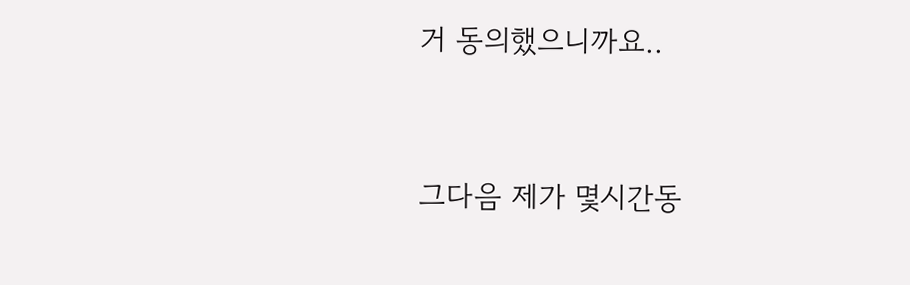거 동의했으니까요..



그다음 제가 몇시간동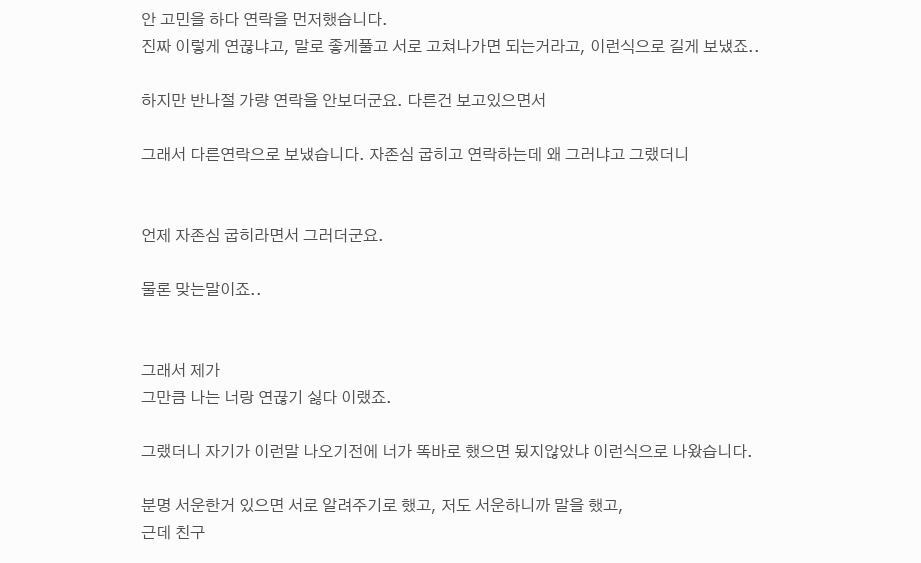안 고민을 하다 연락을 먼저했습니다.
진짜 이렇게 연끊냐고, 말로 좋게풀고 서로 고쳐나가면 되는거라고, 이런식으로 길게 보냈죠..

하지만 반나절 가량 연락을 안보더군요. 다른건 보고있으면서

그래서 다른연락으로 보냈습니다. 자존심 굽히고 연락하는데 왜 그러냐고 그랬더니


언제 자존심 굽히라면서 그러더군요.

물론 맞는말이죠..


그래서 제가
그만큼 나는 너랑 연끊기 싫다 이랬죠.

그랬더니 자기가 이런말 나오기전에 너가 똑바로 했으면 됬지않았냐 이런식으로 나왔습니다.

분명 서운한거 있으면 서로 알려주기로 했고, 저도 서운하니까 말을 했고,
근데 친구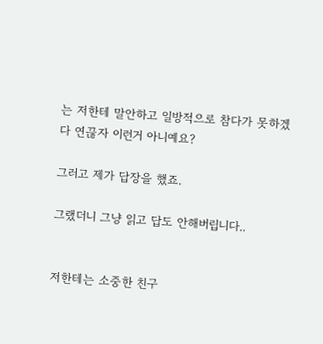는 저한테 말안하고 일방적으로 참다가 못하겠다 연끊자 이런거 아니예요?

그러고 제가 답장을 했죠.

그랬더니 그냥 읽고 답도 안해버립니다..


저한테는 소중한 친구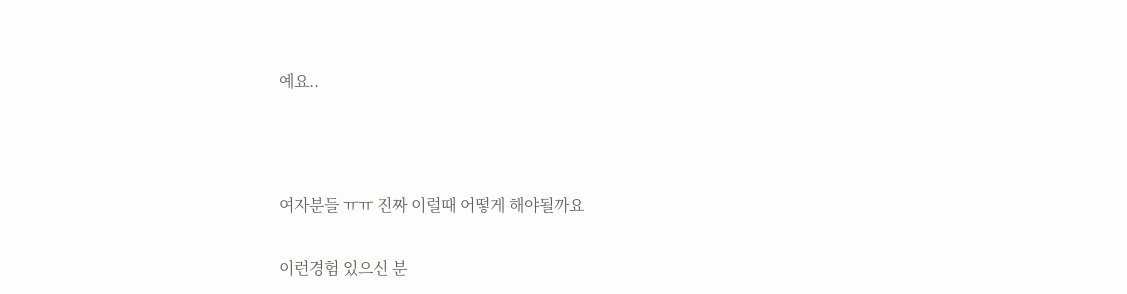예요..



여자분들 ㅠㅠ 진짜 이럴때 어떻게 해야될까요

이런경험 있으신 분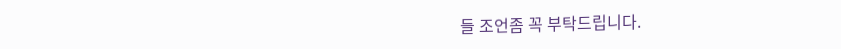들 조언좀 꼭 부탁드립니다.